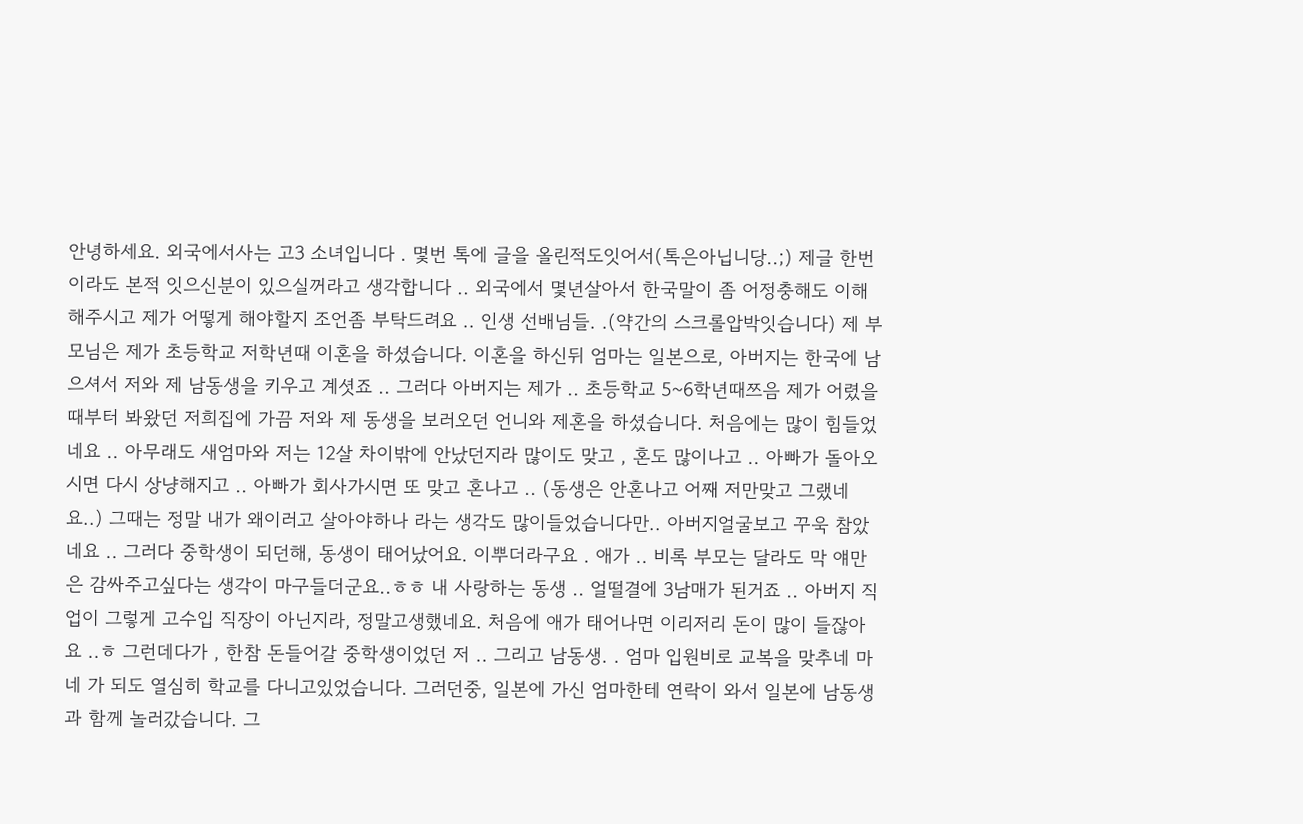안녕하세요. 외국에서사는 고3 소녀입니다 . 몇번 톡에 글을 올린적도잇어서(톡은아닙니당..;) 제글 한번이라도 본적 잇으신분이 있으실꺼라고 생각합니다 .. 외국에서 몇년살아서 한국말이 좀 어정충해도 이해해주시고 제가 어떻게 해야할지 조언좀 부탁드려요 .. 인생 선배님들. .(약간의 스크롤압박잇습니다) 제 부모님은 제가 초등학교 저학년때 이혼을 하셨습니다. 이혼을 하신뒤 엄마는 일본으로, 아버지는 한국에 남으셔서 저와 제 남동생을 키우고 계셧죠 .. 그러다 아버지는 제가 .. 초등학교 5~6학년때쯔음 제가 어렸을때부터 봐왔던 저희집에 가끔 저와 제 동생을 보러오던 언니와 제혼을 하셨습니다. 처음에는 많이 힘들었네요 .. 아무래도 새엄마와 저는 12살 차이밖에 안났던지라 많이도 맞고 , 혼도 많이나고 .. 아빠가 돌아오시면 다시 상냥해지고 .. 아빠가 회사가시면 또 맞고 혼나고 .. (동생은 안혼나고 어째 저만맞고 그랬네요..) 그때는 정말 내가 왜이러고 살아야하나 라는 생각도 많이들었습니다만.. 아버지얼굴보고 꾸욱 참았네요 .. 그러다 중학생이 되던해, 동생이 태어났어요. 이뿌더라구요 . 애가 .. 비록 부모는 달라도 막 얘만은 감싸주고싶다는 생각이 마구들더군요..ㅎㅎ 내 사랑하는 동생 .. 얼떨결에 3남매가 된거죠 .. 아버지 직업이 그렇게 고수입 직장이 아닌지라, 정말고생했네요. 처음에 애가 태어나면 이리저리 돈이 많이 들잖아요 ..ㅎ 그런데다가 , 한참 돈들어갈 중학생이었던 저 .. 그리고 남동생. . 엄마 입원비로 교복을 맞추네 마네 가 되도 열심히 학교를 다니고있었습니다. 그러던중, 일본에 가신 엄마한테 연락이 와서 일본에 남동생과 함께 놀러갔습니다. 그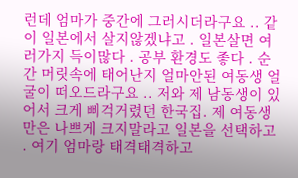런데 엄마가 중간에 그러시더라구요 .. 같이 일본에서 살지않겠냐고 . 일본살면 여러가지 득이많다 . 공부 환경도 좋다 . 순간 머릿속에 태어난지 얼마안된 여동생 얼굴이 떠오드라구요 .. 저와 제 남동생이 있어서 크게 삐걱거렸던 한국집. 제 여동생만은 나쁘게 크지말라고 일본을 선택하고 . 여기 엄마랑 태격태격하고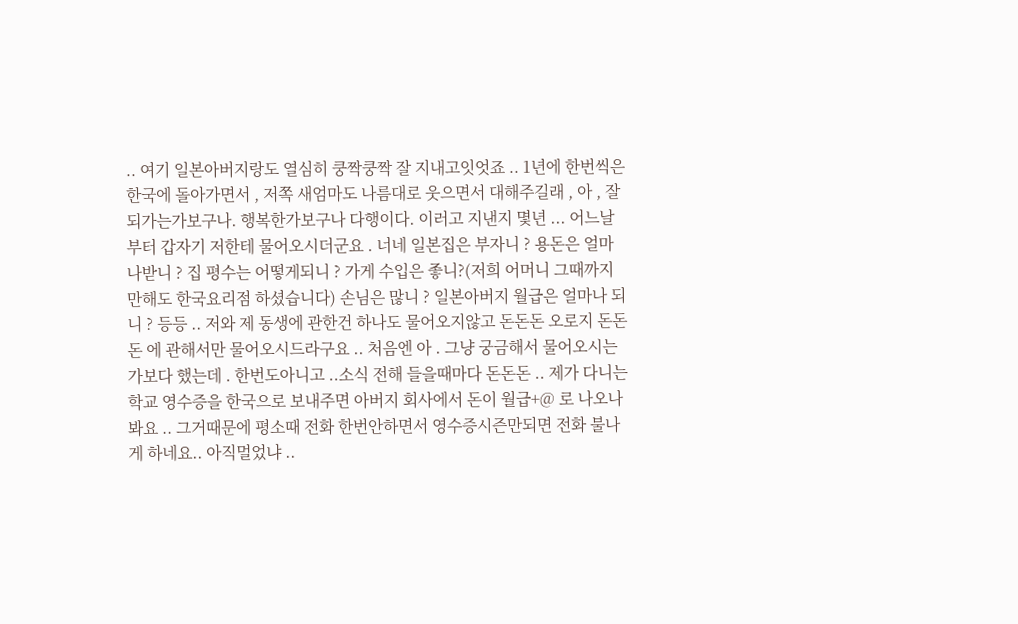.. 여기 일본아버지랑도 열심히 쿵짝쿵짝 잘 지내고잇엇죠 .. 1년에 한번씩은 한국에 돌아가면서 , 저쪽 새엄마도 나름대로 웃으면서 대해주길래 , 아 , 잘되가는가보구나. 행복한가보구나 다행이다. 이러고 지낸지 몇년 ... 어느날 부터 갑자기 저한테 물어오시더군요 . 너네 일본집은 부자니 ? 용돈은 얼마나받니 ? 집 평수는 어떻게되니 ? 가게 수입은 좋니?(저희 어머니 그때까지만해도 한국요리점 하셨습니다) 손님은 많니 ? 일본아버지 월급은 얼마나 되니 ? 등등 .. 저와 제 동생에 관한건 하나도 물어오지않고 돈돈돈 오로지 돈돈돈 에 관해서만 물어오시드라구요 .. 처음엔 아 . 그냥 궁금해서 물어오시는가보다 했는데 . 한번도아니고 ..소식 전해 들을때마다 돈돈돈 .. 제가 다니는 학교 영수증을 한국으로 보내주면 아버지 회사에서 돈이 월급+@ 로 나오나봐요 .. 그거때문에 평소때 전화 한번안하면서 영수증시즌만되면 전화 불나게 하네요.. 아직멀었냐 ..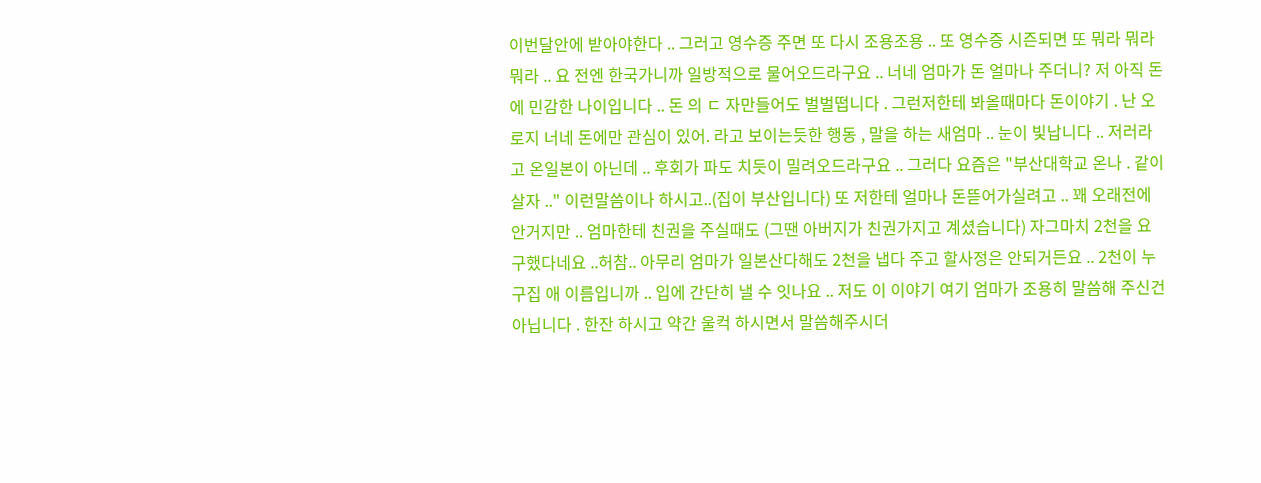이번달안에 받아야한다 .. 그러고 영수증 주면 또 다시 조용조용 .. 또 영수증 시즌되면 또 뭐라 뭐라 뭐라 .. 요 전엔 한국가니까 일방적으로 물어오드라구요 .. 너네 엄마가 돈 얼마나 주더니? 저 아직 돈에 민감한 나이입니다 .. 돈 의 ㄷ 자만들어도 벌벌떱니다 . 그런저한테 봐올때마다 돈이야기 . 난 오로지 너네 돈에만 관심이 있어. 라고 보이는듯한 행동 , 말을 하는 새엄마 .. 눈이 빛납니다 .. 저러라고 온일본이 아닌데 .. 후회가 파도 치듯이 밀려오드라구요 .. 그러다 요즘은 "부산대학교 온나 . 같이살자 .." 이런말씀이나 하시고..(집이 부산입니다) 또 저한테 얼마나 돈뜯어가실려고 .. 꽤 오래전에 안거지만 .. 엄마한테 친권을 주실때도 (그땐 아버지가 친권가지고 계셨습니다) 자그마치 2천을 요구했다네요 ..허참.. 아무리 엄마가 일본산다해도 2천을 냅다 주고 할사정은 안되거든요 .. 2천이 누구집 애 이름입니까 .. 입에 간단히 낼 수 잇나요 .. 저도 이 이야기 여기 엄마가 조용히 말씀해 주신건아닙니다 . 한잔 하시고 약간 울컥 하시면서 말씀해주시더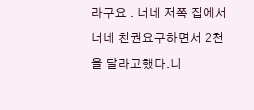라구요 . 너네 저쪽 집에서 너네 친권요구하면서 2천을 달라고했다.니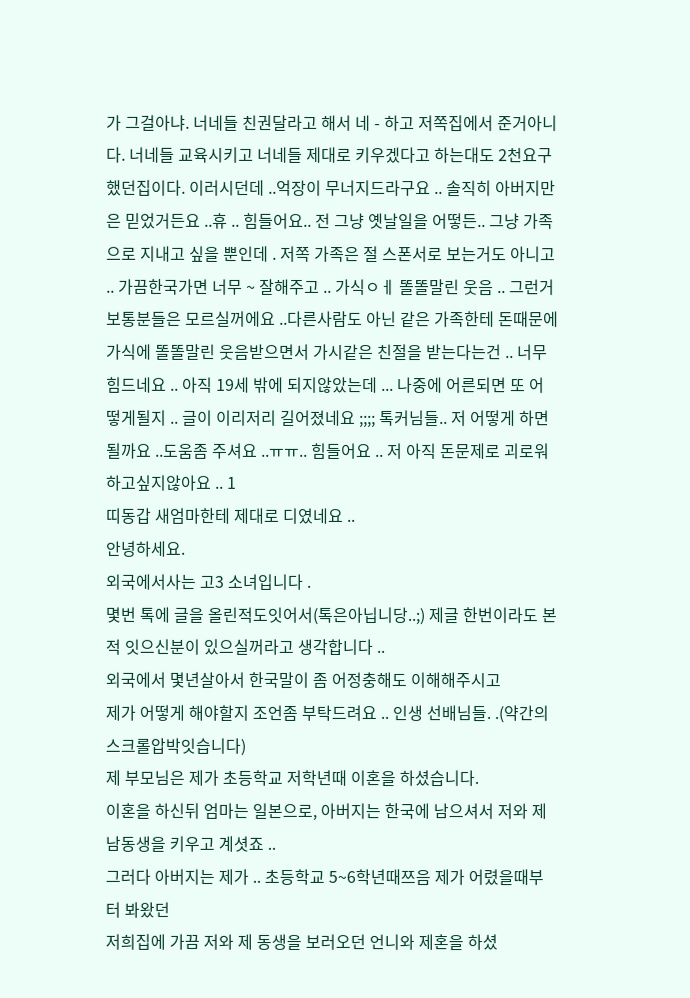가 그걸아냐. 너네들 친권달라고 해서 네 - 하고 저쪽집에서 준거아니다. 너네들 교육시키고 너네들 제대로 키우겠다고 하는대도 2천요구했던집이다. 이러시던데 ..억장이 무너지드라구요 .. 솔직히 아버지만은 믿었거든요 ..휴 .. 힘들어요.. 전 그냥 옛날일을 어떻든.. 그냥 가족으로 지내고 싶을 뿐인데 . 저쪽 가족은 절 스폰서로 보는거도 아니고 .. 가끔한국가면 너무 ~ 잘해주고 .. 가식ㅇㅔ 똘똘말린 웃음 .. 그런거 보통분들은 모르실꺼에요 ..다른사람도 아닌 같은 가족한테 돈때문에 가식에 똘똘말린 웃음받으면서 가시같은 친절을 받는다는건 .. 너무힘드네요 .. 아직 19세 밖에 되지않았는데 ... 나중에 어른되면 또 어떻게될지 .. 글이 이리저리 길어졌네요 ;;;; 톡커님들.. 저 어떻게 하면될까요 ..도움좀 주셔요 ..ㅠㅠ.. 힘들어요 .. 저 아직 돈문제로 괴로워하고싶지않아요 .. 1
띠동갑 새엄마한테 제대로 디였네요 ..
안녕하세요.
외국에서사는 고3 소녀입니다 .
몇번 톡에 글을 올린적도잇어서(톡은아닙니당..;) 제글 한번이라도 본적 잇으신분이 있으실꺼라고 생각합니다 ..
외국에서 몇년살아서 한국말이 좀 어정충해도 이해해주시고
제가 어떻게 해야할지 조언좀 부탁드려요 .. 인생 선배님들. .(약간의 스크롤압박잇습니다)
제 부모님은 제가 초등학교 저학년때 이혼을 하셨습니다.
이혼을 하신뒤 엄마는 일본으로, 아버지는 한국에 남으셔서 저와 제 남동생을 키우고 계셧죠 ..
그러다 아버지는 제가 .. 초등학교 5~6학년때쯔음 제가 어렸을때부터 봐왔던
저희집에 가끔 저와 제 동생을 보러오던 언니와 제혼을 하셨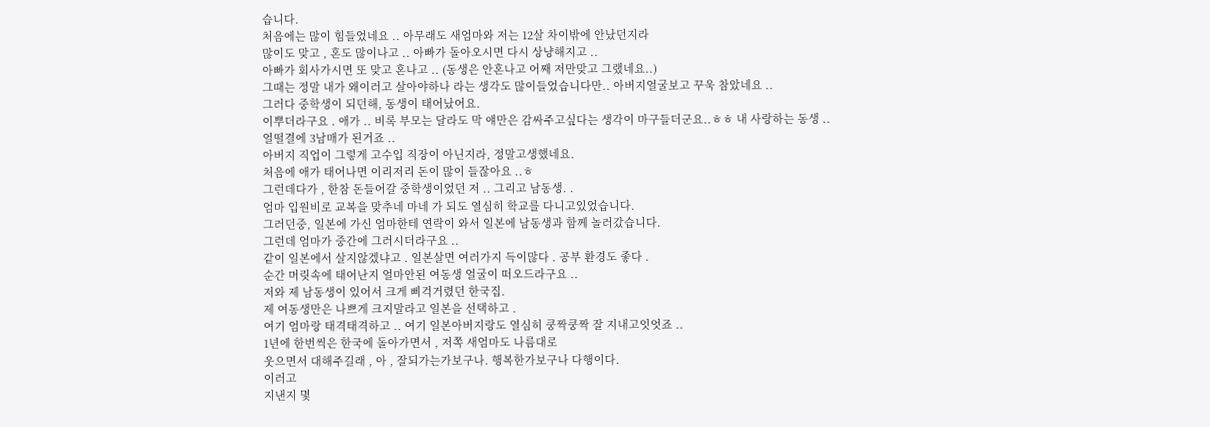습니다.
처음에는 많이 힘들었네요 .. 아무래도 새엄마와 저는 12살 차이밖에 안났던지라
많이도 맞고 , 혼도 많이나고 .. 아빠가 돌아오시면 다시 상냥해지고 ..
아빠가 회사가시면 또 맞고 혼나고 .. (동생은 안혼나고 어째 저만맞고 그랬네요..)
그때는 정말 내가 왜이러고 살아야하나 라는 생각도 많이들었습니다만.. 아버지얼굴보고 꾸욱 참았네요 ..
그러다 중학생이 되던해, 동생이 태어났어요.
이뿌더라구요 . 애가 .. 비록 부모는 달라도 막 얘만은 감싸주고싶다는 생각이 마구들더군요..ㅎㅎ 내 사랑하는 동생 ..
얼떨결에 3남매가 된거죠 ..
아버지 직업이 그렇게 고수입 직장이 아닌지라, 정말고생했네요.
처음에 애가 태어나면 이리저리 돈이 많이 들잖아요 ..ㅎ
그런데다가 , 한참 돈들어갈 중학생이었던 저 .. 그리고 남동생. .
엄마 입원비로 교복을 맞추네 마네 가 되도 열심히 학교를 다니고있었습니다.
그러던중, 일본에 가신 엄마한테 연락이 와서 일본에 남동생과 함께 놀러갔습니다.
그런데 엄마가 중간에 그러시더라구요 ..
같이 일본에서 살지않겠냐고 . 일본살면 여러가지 득이많다 . 공부 환경도 좋다 .
순간 머릿속에 태어난지 얼마안된 여동생 얼굴이 떠오드라구요 ..
저와 제 남동생이 있어서 크게 삐걱거렸던 한국집.
제 여동생만은 나쁘게 크지말라고 일본을 선택하고 .
여기 엄마랑 태격태격하고 .. 여기 일본아버지랑도 열심히 쿵짝쿵짝 잘 지내고잇엇죠 ..
1년에 한번씩은 한국에 돌아가면서 , 저쪽 새엄마도 나름대로
웃으면서 대해주길래 , 아 , 잘되가는가보구나. 행복한가보구나 다행이다.
이러고
지낸지 몇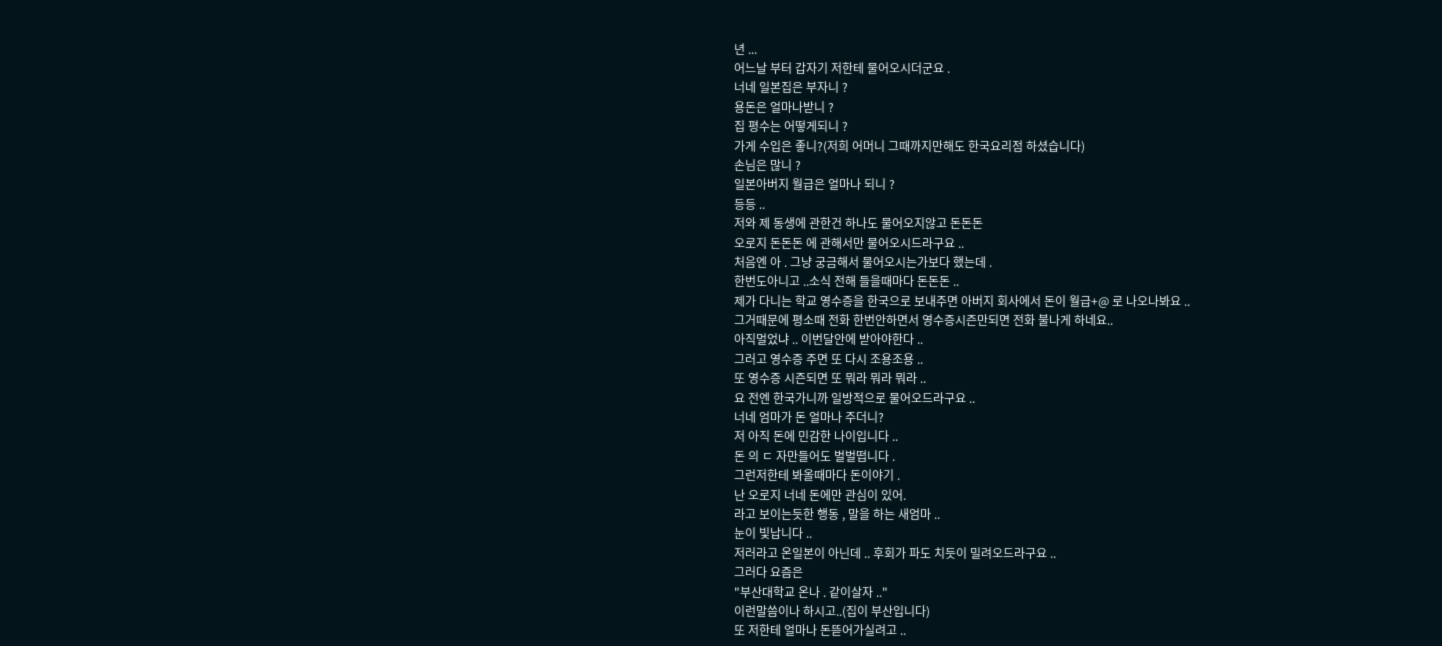년 ...
어느날 부터 갑자기 저한테 물어오시더군요 .
너네 일본집은 부자니 ?
용돈은 얼마나받니 ?
집 평수는 어떻게되니 ?
가게 수입은 좋니?(저희 어머니 그때까지만해도 한국요리점 하셨습니다)
손님은 많니 ?
일본아버지 월급은 얼마나 되니 ?
등등 ..
저와 제 동생에 관한건 하나도 물어오지않고 돈돈돈
오로지 돈돈돈 에 관해서만 물어오시드라구요 ..
처음엔 아 . 그냥 궁금해서 물어오시는가보다 했는데 .
한번도아니고 ..소식 전해 들을때마다 돈돈돈 ..
제가 다니는 학교 영수증을 한국으로 보내주면 아버지 회사에서 돈이 월급+@ 로 나오나봐요 ..
그거때문에 평소때 전화 한번안하면서 영수증시즌만되면 전화 불나게 하네요..
아직멀었냐 .. 이번달안에 받아야한다 ..
그러고 영수증 주면 또 다시 조용조용 ..
또 영수증 시즌되면 또 뭐라 뭐라 뭐라 ..
요 전엔 한국가니까 일방적으로 물어오드라구요 ..
너네 엄마가 돈 얼마나 주더니?
저 아직 돈에 민감한 나이입니다 ..
돈 의 ㄷ 자만들어도 벌벌떱니다 .
그런저한테 봐올때마다 돈이야기 .
난 오로지 너네 돈에만 관심이 있어.
라고 보이는듯한 행동 , 말을 하는 새엄마 ..
눈이 빛납니다 ..
저러라고 온일본이 아닌데 .. 후회가 파도 치듯이 밀려오드라구요 ..
그러다 요즘은
"부산대학교 온나 . 같이살자 .."
이런말씀이나 하시고..(집이 부산입니다)
또 저한테 얼마나 돈뜯어가실려고 ..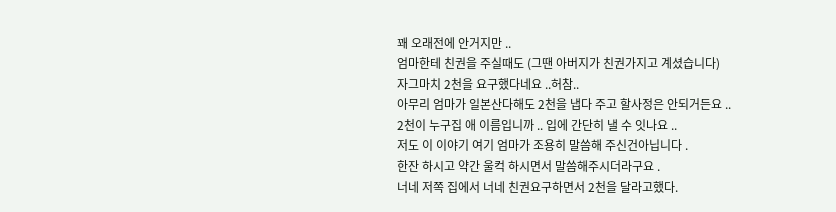꽤 오래전에 안거지만 ..
엄마한테 친권을 주실때도 (그땐 아버지가 친권가지고 계셨습니다)
자그마치 2천을 요구했다네요 ..허참..
아무리 엄마가 일본산다해도 2천을 냅다 주고 할사정은 안되거든요 ..
2천이 누구집 애 이름입니까 .. 입에 간단히 낼 수 잇나요 ..
저도 이 이야기 여기 엄마가 조용히 말씀해 주신건아닙니다 .
한잔 하시고 약간 울컥 하시면서 말씀해주시더라구요 .
너네 저쪽 집에서 너네 친권요구하면서 2천을 달라고했다.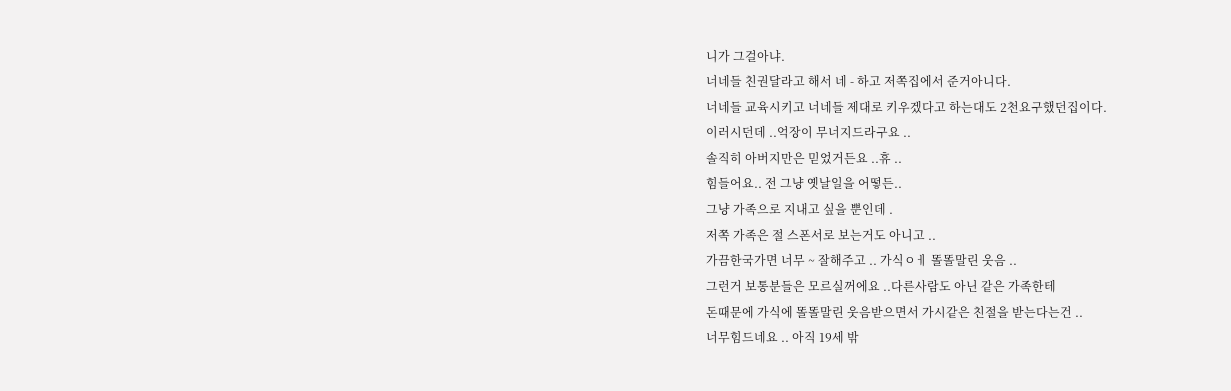니가 그걸아냐.
너네들 친권달라고 해서 네 - 하고 저쪽집에서 준거아니다.
너네들 교육시키고 너네들 제대로 키우겠다고 하는대도 2천요구했던집이다.
이러시던데 ..억장이 무너지드라구요 ..
솔직히 아버지만은 믿었거든요 ..휴 ..
힘들어요.. 전 그냥 옛날일을 어떻든..
그냥 가족으로 지내고 싶을 뿐인데 .
저쪽 가족은 절 스폰서로 보는거도 아니고 ..
가끔한국가면 너무 ~ 잘해주고 .. 가식ㅇㅔ 똘똘말린 웃음 ..
그런거 보통분들은 모르실꺼에요 ..다른사람도 아닌 같은 가족한테
돈때문에 가식에 똘똘말린 웃음받으면서 가시같은 친절을 받는다는건 ..
너무힘드네요 .. 아직 19세 밖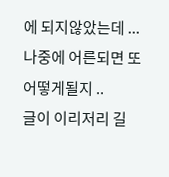에 되지않았는데 ... 나중에 어른되면 또 어떻게될지 ..
글이 이리저리 길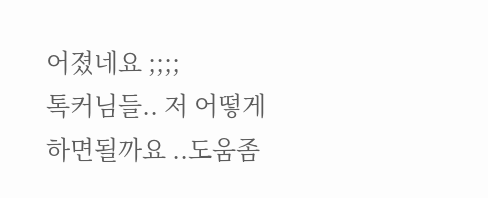어졌네요 ;;;;
톡커님들.. 저 어떻게 하면될까요 ..도움좀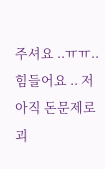주셔요 ..ㅠㅠ..
힘들어요 .. 저 아직 돈문제로 괴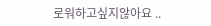로워하고싶지않아요 ..